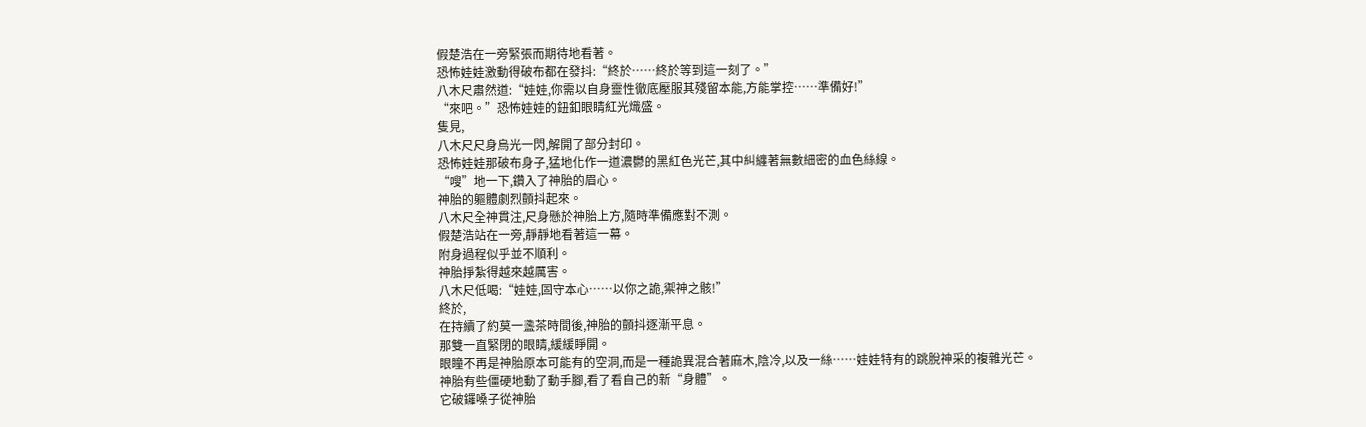假楚浩在一旁緊張而期待地看著。
恐怖娃娃激動得破布都在發抖:“終於……終於等到這一刻了。”
八木尺肅然道:“娃娃,你需以自身靈性徹底壓服其殘留本能,方能掌控……準備好!”
“來吧。”恐怖娃娃的鈕釦眼睛紅光熾盛。
隻見,
八木尺尺身烏光一閃,解開了部分封印。
恐怖娃娃那破布身子,猛地化作一道濃鬱的黑紅色光芒,其中糾纏著無數細密的血色絲線。
“嗖”地一下,鑽入了神胎的眉心。
神胎的軀體劇烈顫抖起來。
八木尺全神貫注,尺身懸於神胎上方,隨時準備應對不測。
假楚浩站在一旁,靜靜地看著這一幕。
附身過程似乎並不順利。
神胎掙紮得越來越厲害。
八木尺低喝:“娃娃,固守本心……以你之詭,禦神之骸!”
終於,
在持續了約莫一盞茶時間後,神胎的顫抖逐漸平息。
那雙一直緊閉的眼睛,緩緩睜開。
眼瞳不再是神胎原本可能有的空洞,而是一種詭異混合著麻木,陰冷,以及一絲……娃娃特有的跳脫神采的複雜光芒。
神胎有些僵硬地動了動手腳,看了看自己的新“身體”。
它破鑼嗓子從神胎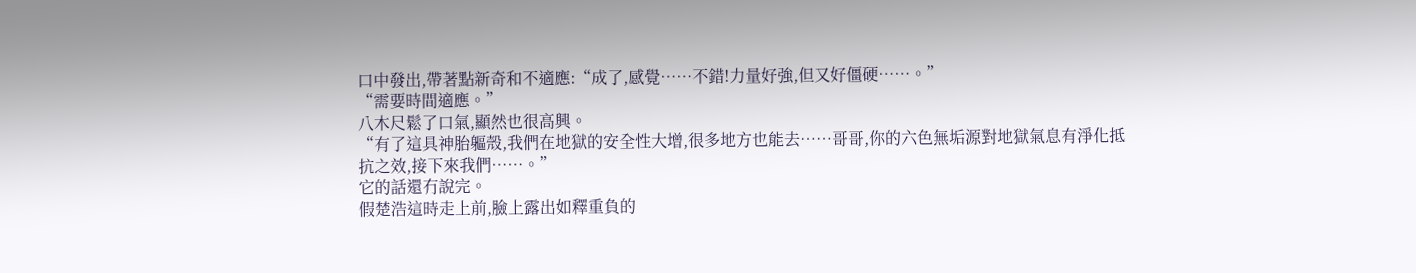口中發出,帶著點新奇和不適應:“成了,感覺……不錯!力量好強,但又好僵硬……。”
“需要時間適應。”
八木尺鬆了口氣,顯然也很高興。
“有了這具神胎軀殼,我們在地獄的安全性大增,很多地方也能去……哥哥,你的六色無垢源對地獄氣息有淨化抵抗之效,接下來我們……。”
它的話還冇說完。
假楚浩這時走上前,臉上露出如釋重負的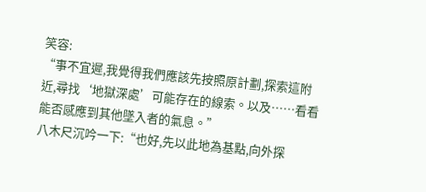笑容:
“事不宜遲,我覺得我們應該先按照原計劃,探索這附近,尋找‘地獄深處’可能存在的線索。以及……看看能否感應到其他墜入者的氣息。”
八木尺沉吟一下:“也好,先以此地為基點,向外探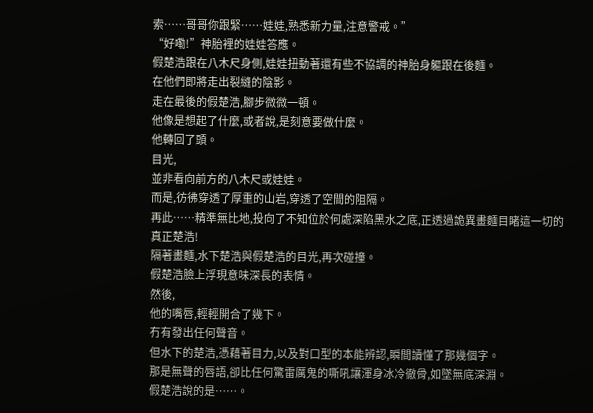索……哥哥你跟緊……娃娃,熟悉新力量,注意警戒。”
“好嘞!”神胎裡的娃娃答應。
假楚浩跟在八木尺身側,娃娃扭動著還有些不協調的神胎身軀跟在後麵。
在他們即將走出裂縫的陰影。
走在最後的假楚浩,腳步微微一頓。
他像是想起了什麼,或者說,是刻意要做什麼。
他轉回了頭。
目光,
並非看向前方的八木尺或娃娃。
而是,彷彿穿透了厚重的山岩,穿透了空間的阻隔。
再此……精準無比地,投向了不知位於何處深陷黑水之底,正透過詭異畫麵目睹這一切的真正楚浩!
隔著畫麵,水下楚浩與假楚浩的目光,再次碰撞。
假楚浩臉上浮現意味深長的表情。
然後,
他的嘴唇,輕輕開合了幾下。
冇有發出任何聲音。
但水下的楚浩,憑藉著目力,以及對口型的本能辨認,瞬間讀懂了那幾個字。
那是無聲的唇語,卻比任何驚雷厲鬼的嘶吼讓渾身冰冷徹骨,如墜無底深淵。
假楚浩說的是……。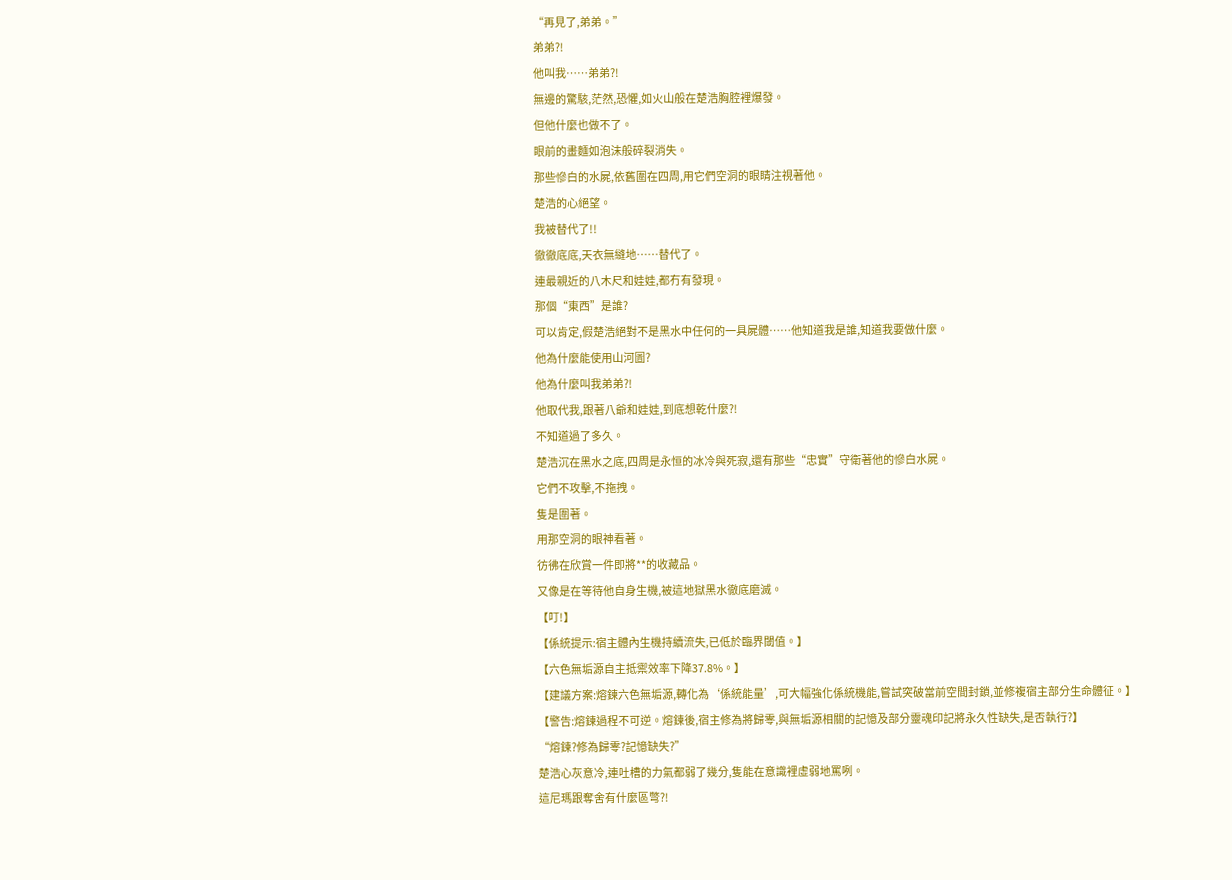“再見了,弟弟。”
弟弟?!
他叫我……弟弟?!
無邊的驚駭,茫然,恐懼,如火山般在楚浩胸腔裡爆發。
但他什麼也做不了。
眼前的畫麵如泡沫般碎裂消失。
那些慘白的水屍,依舊圍在四周,用它們空洞的眼睛注視著他。
楚浩的心絕望。
我被替代了!!
徹徹底底,天衣無縫地……替代了。
連最親近的八木尺和娃娃,都冇有發現。
那個“東西”是誰?
可以肯定,假楚浩絕對不是黑水中任何的一具屍體……他知道我是誰,知道我要做什麼。
他為什麼能使用山河圖?
他為什麼叫我弟弟?!
他取代我,跟著八爺和娃娃,到底想乾什麼?!
不知道過了多久。
楚浩沉在黑水之底,四周是永恒的冰冷與死寂,還有那些“忠實”守衛著他的慘白水屍。
它們不攻擊,不拖拽。
隻是圍著。
用那空洞的眼神看著。
彷彿在欣賞一件即將**的收藏品。
又像是在等待他自身生機,被這地獄黑水徹底磨滅。
【叮!】
【係統提示:宿主體內生機持續流失,已低於臨界閾值。】
【六色無垢源自主抵禦效率下降37.8%。】
【建議方案:熔鍊六色無垢源,轉化為‘係統能量’,可大幅強化係統機能,嘗試突破當前空間封鎖,並修複宿主部分生命體征。】
【警告:熔鍊過程不可逆。熔鍊後,宿主修為將歸零,與無垢源相關的記憶及部分靈魂印記將永久性缺失,是否執行?】
“熔鍊?修為歸零?記憶缺失?”
楚浩心灰意冷,連吐槽的力氣都弱了幾分,隻能在意識裡虛弱地罵咧。
這尼瑪跟奪舍有什麼區彆?!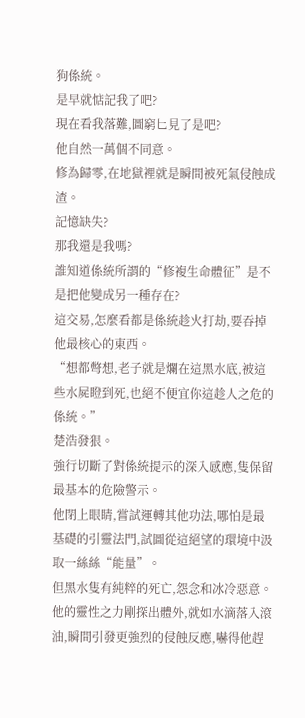狗係統。
是早就惦記我了吧?
現在看我落難,圖窮匕見了是吧?
他自然一萬個不同意。
修為歸零,在地獄裡就是瞬間被死氣侵蝕成渣。
記憶缺失?
那我還是我嗎?
誰知道係統所謂的“修複生命體征”是不是把他變成另一種存在?
這交易,怎麼看都是係統趁火打劫,要吞掉他最核心的東西。
“想都彆想,老子就是爛在這黑水底,被這些水屍瞪到死,也絕不便宜你這趁人之危的係統。”
楚浩發狠。
強行切斷了對係統提示的深入感應,隻保留最基本的危險警示。
他閉上眼睛,嘗試運轉其他功法,哪怕是最基礎的引靈法門,試圖從這絕望的環境中汲取一絲絲“能量”。
但黑水隻有純粹的死亡,怨念和冰冷惡意。
他的靈性之力剛探出體外,就如水滴落入滾油,瞬間引發更強烈的侵蝕反應,嚇得他趕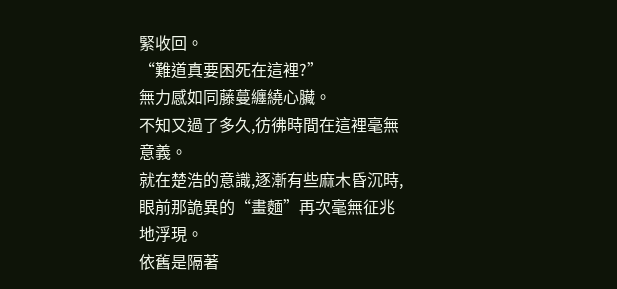緊收回。
“難道真要困死在這裡?”
無力感如同藤蔓纏繞心臟。
不知又過了多久,彷彿時間在這裡毫無意義。
就在楚浩的意識,逐漸有些麻木昏沉時,眼前那詭異的“畫麵”再次毫無征兆地浮現。
依舊是隔著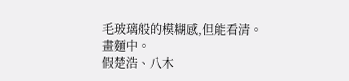毛玻璃般的模糊感,但能看清。
畫麵中。
假楚浩、八木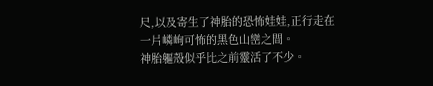尺,以及寄生了神胎的恐怖娃娃,正行走在一片嶙峋可怖的黑色山巒之間。
神胎軀殼似乎比之前靈活了不少。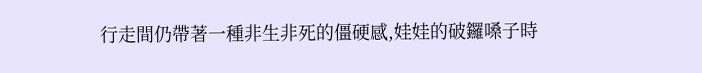行走間仍帶著一種非生非死的僵硬感,娃娃的破鑼嗓子時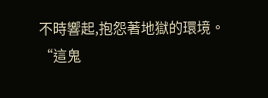不時響起,抱怨著地獄的環境。
“這鬼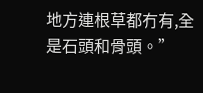地方連根草都冇有,全是石頭和骨頭。”